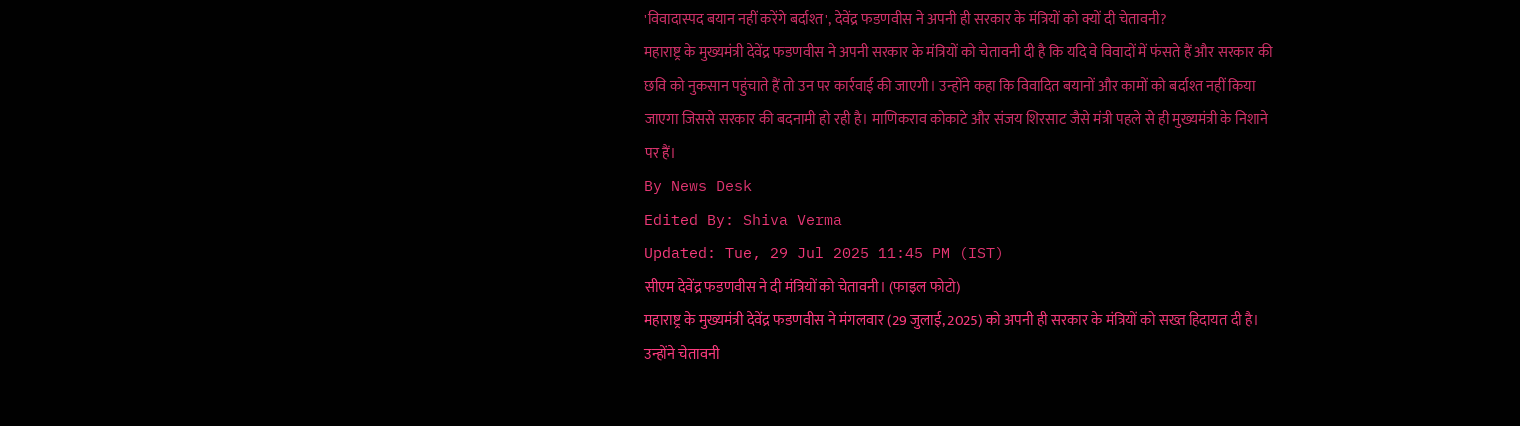'विवादास्पद बयान नहीं करेंगे बर्दाश्त', देवेंद्र फडणवीस ने अपनी ही सरकार के मंत्रियों को क्यों दी चेतावनी?
महाराष्ट्र के मुख्यमंत्री देवेंद्र फडणवीस ने अपनी सरकार के मंत्रियों को चेतावनी दी है कि यदि वे विवादों में फंसते हैं और सरकार की छवि को नुकसान पहुंचाते हैं तो उन पर कार्रवाई की जाएगी। उन्होंने कहा कि विवादित बयानों और कामों को बर्दाश्त नहीं किया जाएगा जिससे सरकार की बदनामी हो रही है। माणिकराव कोकाटे और संजय शिरसाट जैसे मंत्री पहले से ही मुख्यमंत्री के निशाने पर हैं।
By News Desk
Edited By: Shiva Verma
Updated: Tue, 29 Jul 2025 11:45 PM (IST)
सीएम देवेंद्र फडणवीस ने दी मंत्रियों को चेतावनी। (फाइल फोटो)
महाराष्ट्र के मुख्यमंत्री देवेंद्र फडणवीस ने मंगलवार (29 जुलाई, 2025) को अपनी ही सरकार के मंत्रियों को सख्त हिदायत दी है। उन्होंने चेतावनी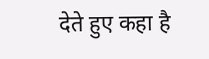देते हुए कहा है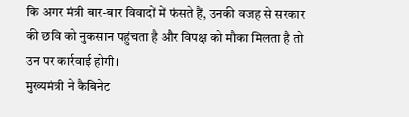कि अगर मंत्री बार-बार विवादों में फंसते हैं, उनकी वजह से सरकार की छवि को नुकसान पहुंचता है और विपक्ष को मौका मिलता है तो उन पर कार्रवाई होगी।
मुख्यमंत्री ने कैबिनेट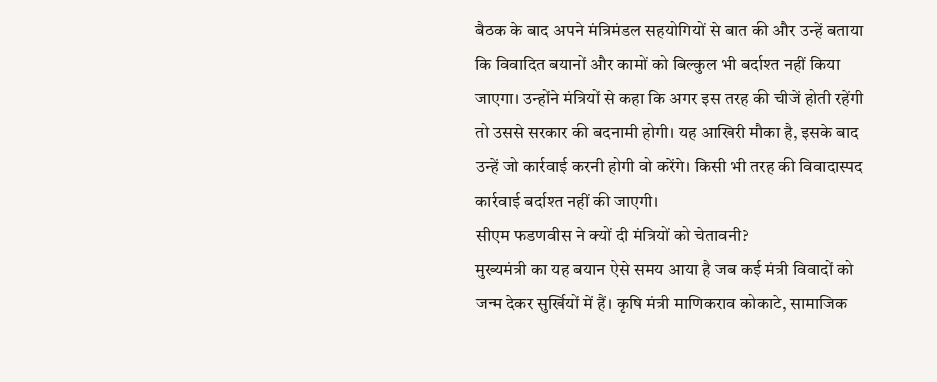बैठक के बाद अपने मंत्रिमंडल सहयोगियों से बात की और उन्हें बताया कि विवादित बयानों और कामों को बिल्कुल भी बर्दाश्त नहीं किया जाएगा। उन्होंने मंत्रियों से कहा कि अगर इस तरह की चीजें होती रहेंगी तो उससे सरकार की बदनामी होगी। यह आखिरी मौका है, इसके बाद उन्हें जो कार्रवाई करनी होगी वो करेंगे। किसी भी तरह की विवादास्पद कार्रवाई बर्दाश्त नहीं की जाएगी।
सीएम फडणवीस ने क्यों दी मंत्रियों को चेतावनी?
मुख्यमंत्री का यह बयान ऐसे समय आया है जब कई मंत्री विवादों को जन्म देकर सुर्खियों में हैं। कृषि मंत्री माणिकराव कोकाटे, सामाजिक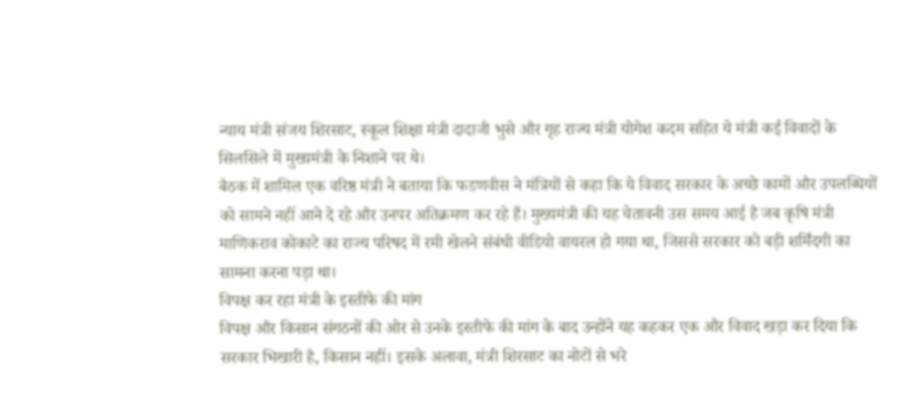न्याय मंत्री संजय शिरसाट, स्कूल शिक्षा मंत्री दादाजी भुसे और गृह राज्य मंत्री योगेश कदम सहित ये मंत्री कई विवादों के सिलसिले में मुख्यमंत्री के निशाने पर थे।
बैठक में शामिल एक वरिष्ठ मंत्री ने बताया कि फडणवीस ने मंत्रियों से कहा कि ये विवाद सरकार के अच्छे कामों और उपलब्धियों को सामने नहीं आने दे रहे और उनपर अतिक्रमण कर रहे हैं। मुख्यमंत्री की यह चेतावनी उस समय आई है जब कृषि मंत्री माणिकराव कोकाटे का राज्य परिषद में रमी खेलने संबंधी वीडियो वायरल हो गया था, जिससे सरकार को बड़ी शर्मिंदगी का सामना करना पड़ा था।
विपक्ष कर रहा मंत्री के इस्तीफे की मांग
विपक्ष और किसान संगठनों की ओर से उनके इस्तीफे की मांग के बाद उन्होंने यह कहकर एक और विवाद खड़ा कर दिया कि सरकार भिखारी है, किसान नहीं। इसके अलावा, मंत्री शिरसाट का नोटों से भरे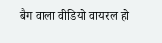बैग वाला वीडियो वायरल हो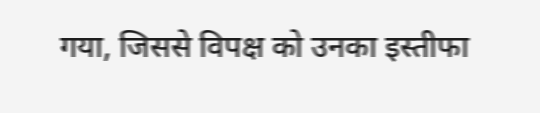गया, जिससे विपक्ष को उनका इस्तीफा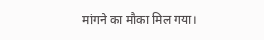मांगने का मौका मिल गया।